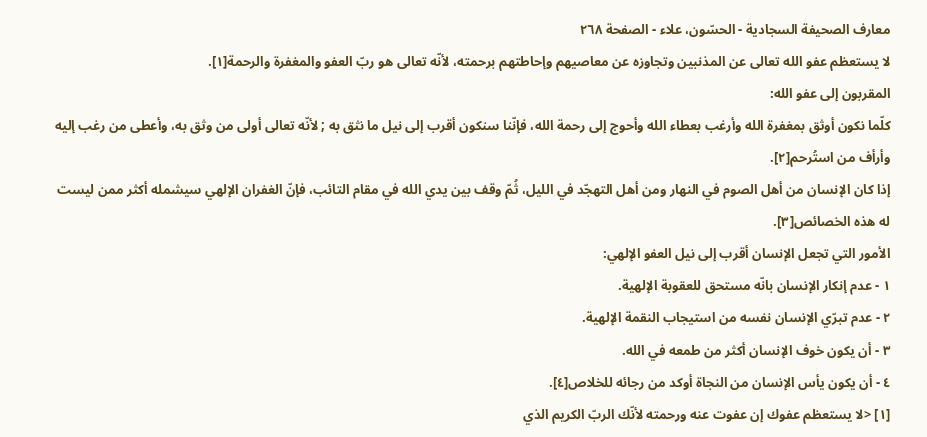معارف الصحيفة السجادية - الحسّون، علاء - الصفحة ٢٦٨
لا يستعظم عفو الله تعالى عن المذنبين وتجاوزه عن معاصيهم وإحاطتهم برحمته، لأنّه تعالى هو ربّ العفو والمغفرة والرحمة[١].
المقربون إلى عفو الله:
كلّما نكون أوثق بمغفرة الله وأرغب بعطاء الله وأحوج إلى رحمة الله، فإنّنا سنكون أقرب إلى نيل ما نثق به ; لأنّه تعالى أولى من وثق به، وأعطى من رغب إليه وأرأف من استُرحم[٢].
إذا كان الإنسان من أهل الصوم في النهار ومن أهل التهجّد في الليل، ثُمّ وقف بين يدي الله في مقام التائب، فإنّ الغفران الإلهي سيشمله أكثر ممن ليست له هذه الخصائص[٣].
الأمور التي تجعل الإنسان أقرب إلى نيل العفو الإلهي:
١ - عدم إنكار الإنسان بانّه مستحق للعقوبة الإلهية.
٢ - عدم تبرّي الإنسان نفسه من استيجاب النقمة الإلهية.
٣ - أن يكون خوف الإنسان أكثر من طمعه في الله.
٤ - أن يكون يأس الإنسان من النجاة أوكد من رجائه للخلاص[٤].
[١] <لا يستعظم عفوك إن عفوت عنه ورحمته لأنّك الربّ الكريم الذي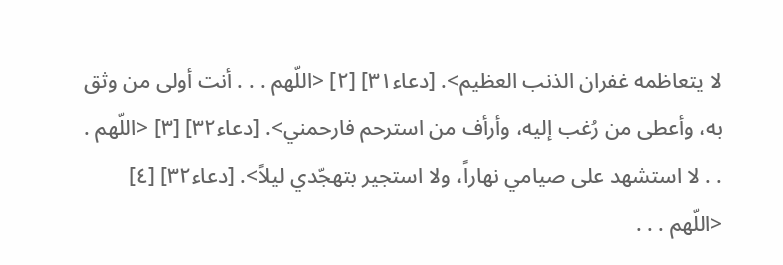لا يتعاظمه غفران الذنب العظيم>. [دعاء٣١] [٢] <اللّهم . . . أنت أولى من وثق به، وأعطى من رُغب إليه، وأرأف من استرحم فارحمني>. [دعاء٣٢] [٣] <اللّهم . . . لا استشهد على صيامي نهاراً، ولا استجير بتهجّدي ليلاً>. [دعاء٣٢] [٤] <اللّهم . . .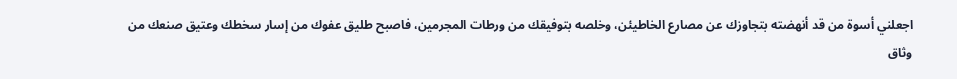اجعلني أسوة من قد أنهضته بتجاوزك عن مصارع الخاطيئن، وخلصه بتوفيقك من ورطات المجرمين، فاصبح طليق عفوك من إسار سخطك وعتيق صنعك من وثاق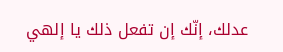عدلك، إنّك إن تفعل ذلك يا إلهي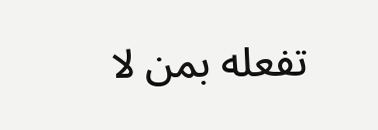تفعله بمن لا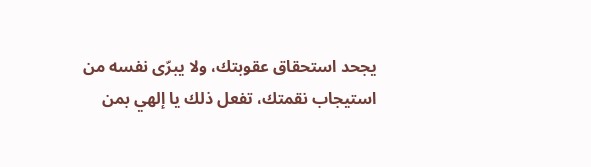يجحد استحقاق عقوبتك، ولا يبرّى نفسه من استيجاب نقمتك، تفعل ذلك يا إلهي بمن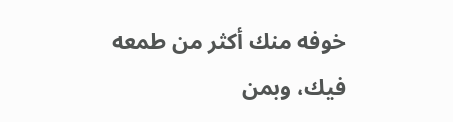خوفه منك أكثر من طمعه فيك، وبمن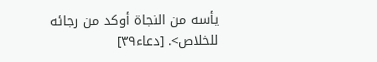يأسه من النجاة أوكد من رجائه للخلاص>. [دعاء٣٩]